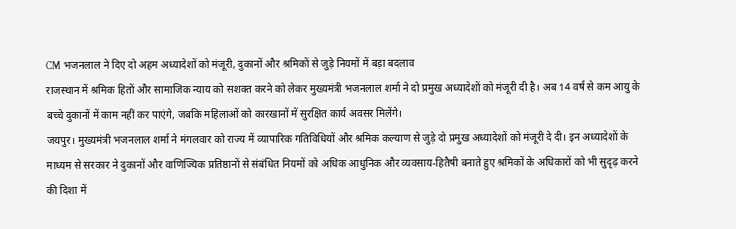CM भजनलाल ने दिए दो अहम अध्यादेशों को मंजूरी, दुकानों और श्रमिकों से जुड़े नियमों में बड़ा बदलाव
राजस्थान में श्रमिक हितों और सामाजिक न्याय को सशक्त करने को लेकर मुख्यमंत्री भजनलाल शर्मा ने दो प्रमुख अध्यादेशों को मंजूरी दी है। अब 14 वर्ष से कम आयु के बच्चे दुकानों में काम नहीं कर पाएंगे, जबकि महिलाओं को कारखानों में सुरक्षित कार्य अवसर मिलेंगे।
जयपुर। मुख्यमंत्री भजनलाल शर्मा ने मंगलवार को राज्य में व्यापारिक गतिविधियों और श्रमिक कल्याण से जुड़े दो प्रमुख अध्यादेशों को मंजूरी दे दी। इन अध्यादेशों के माध्यम से सरकार ने दुकानों और वाणिज्यिक प्रतिष्ठानों से संबंधित नियमों को अधिक आधुनिक और व्यवसाय-हितैषी बनाते हुए श्रमिकों के अधिकारों को भी सुदृढ़ करने की दिशा में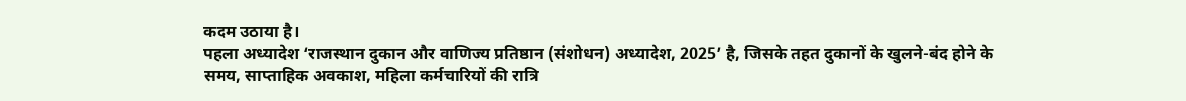कदम उठाया है।
पहला अध्यादेश ‘राजस्थान दुकान और वाणिज्य प्रतिष्ठान (संशोधन) अध्यादेश, 2025’ है, जिसके तहत दुकानों के खुलने-बंद होने के समय, साप्ताहिक अवकाश, महिला कर्मचारियों की रात्रि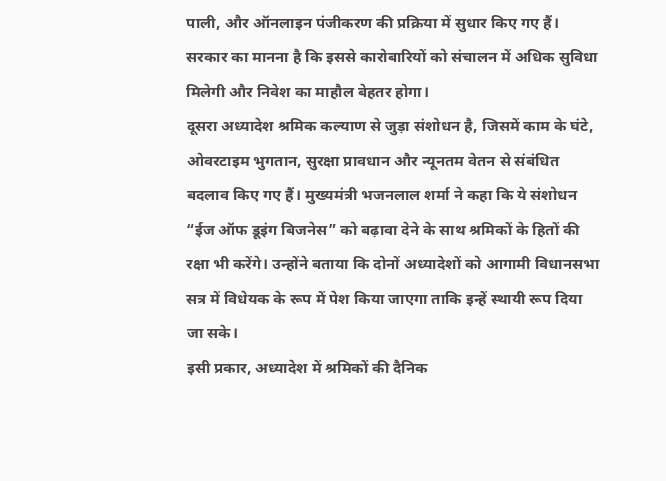पाली, और ऑनलाइन पंजीकरण की प्रक्रिया में सुधार किए गए हैं। सरकार का मानना है कि इससे कारोबारियों को संचालन में अधिक सुविधा मिलेगी और निवेश का माहौल बेहतर होगा।
दूसरा अध्यादेश श्रमिक कल्याण से जुड़ा संशोधन है, जिसमें काम के घंटे, ओवरटाइम भुगतान, सुरक्षा प्रावधान और न्यूनतम वेतन से संबंधित बदलाव किए गए हैं। मुख्यमंत्री भजनलाल शर्मा ने कहा कि ये संशोधन “ईज ऑफ डूइंग बिजनेस” को बढ़ावा देने के साथ श्रमिकों के हितों की रक्षा भी करेंगे। उन्होंने बताया कि दोनों अध्यादेशों को आगामी विधानसभा सत्र में विधेयक के रूप में पेश किया जाएगा ताकि इन्हें स्थायी रूप दिया जा सके।
इसी प्रकार, अध्यादेश में श्रमिकों की दैनिक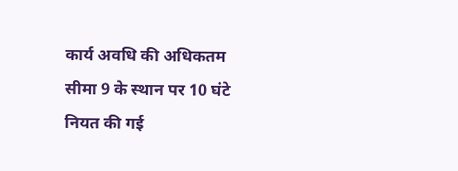कार्य अवधि की अधिकतम सीमा 9 के स्थान पर 10 घंटे नियत की गई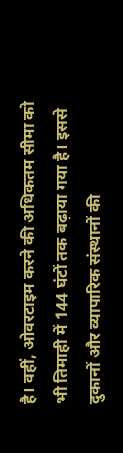है। वहीं, ओवरटाइम करने की अधिकतम सीमा को भी तिमाही में 144 घंटों तक बढ़ाया गया है। इससे दुकानों और व्यापारिक संस्थानों की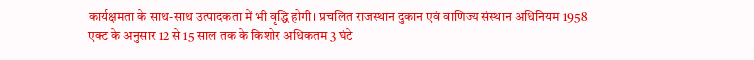कार्यक्षमता के साथ-साथ उत्पादकता में भी वृद्धि होगी। प्रचलित राजस्थान दुकान एवं वाणिज्य संस्थान अधिनियम 1958 एक्ट के अनुसार 12 से 15 साल तक के किशोर अधिकतम 3 घंटे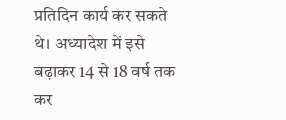प्रतिदिन कार्य कर सकते थे। अध्यादेश में इसे बढ़ाकर 14 से 18 वर्ष तक कर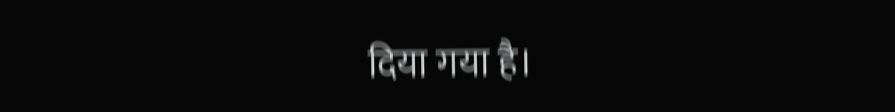दिया गया है।